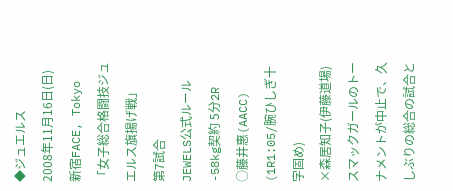◆ジュエルス
2008年11月16日(日) 新宿FACE, Tokyo
「女子総合格闘技ジュエルス旗揚げ戦」
第7試合
JEWELS公式ルール -58kg契約 5分2R
○藤井惠(AACC)
(1R1:05/腕ひしぎ十字固め)
×森居知子(伊藤道場)
スマックガールのトーナメントが中止で、久しぶりの総合の試合と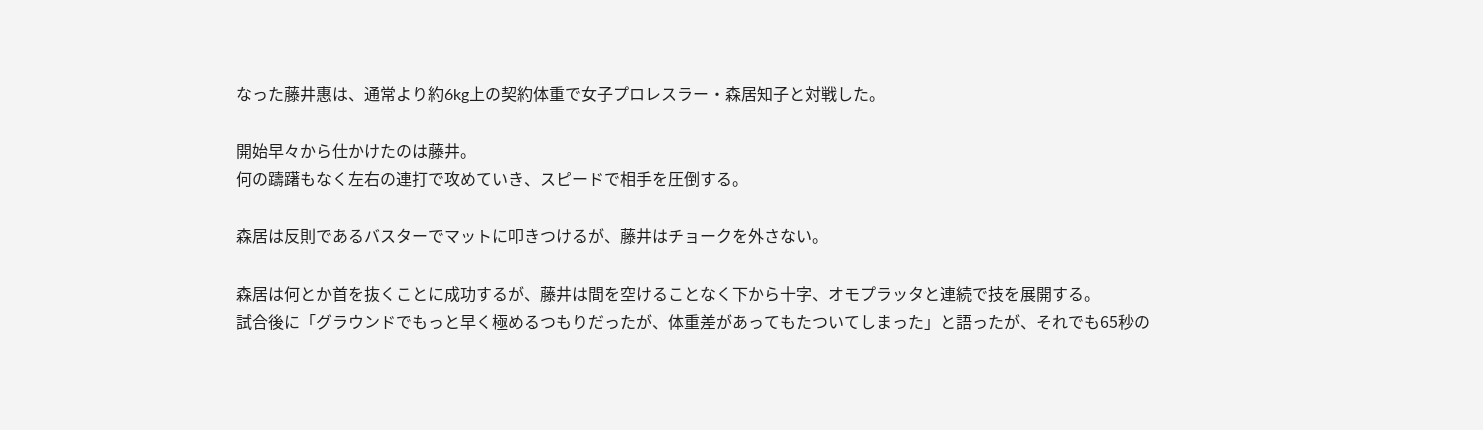なった藤井惠は、通常より約6kg上の契約体重で女子プロレスラー・森居知子と対戦した。

開始早々から仕かけたのは藤井。
何の躊躇もなく左右の連打で攻めていき、スピードで相手を圧倒する。

森居は反則であるバスターでマットに叩きつけるが、藤井はチョークを外さない。

森居は何とか首を抜くことに成功するが、藤井は間を空けることなく下から十字、オモプラッタと連続で技を展開する。
試合後に「グラウンドでもっと早く極めるつもりだったが、体重差があってもたついてしまった」と語ったが、それでも65秒の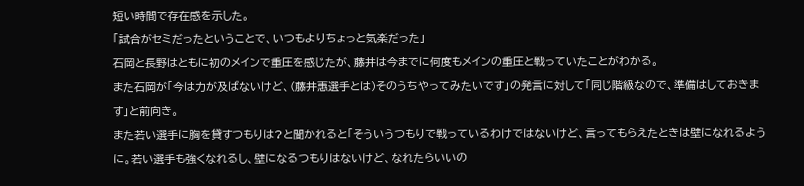短い時間で存在感を示した。
「試合がセミだったということで、いつもよりちょっと気楽だった」
石岡と長野はともに初のメインで重圧を感じたが、藤井は今までに何度もメインの重圧と戦っていたことがわかる。
また石岡が「今は力が及ばないけど、(藤井惠選手とは)そのうちやってみたいです」の発言に対して「同じ階級なので、準備はしておきます」と前向き。
また若い選手に胸を貸すつもりは?と聞かれると「そういうつもりで戦っているわけではないけど、言ってもらえたときは壁になれるように。若い選手も強くなれるし、壁になるつもりはないけど、なれたらいいの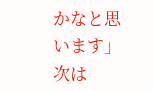かなと思います」
次は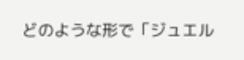どのような形で「ジュエル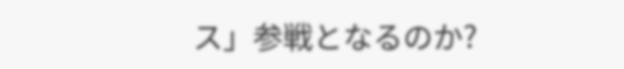ス」参戦となるのか?